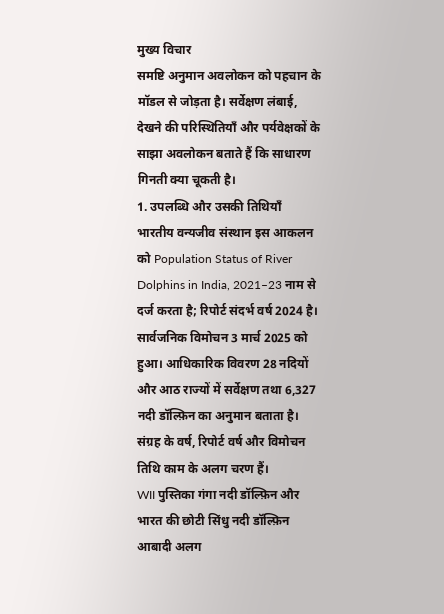मुख्य विचार
समष्टि अनुमान अवलोकन को पहचान के मॉडल से जोड़ता है। सर्वेक्षण लंबाई, देखने की परिस्थितियाँ और पर्यवेक्षकों के साझा अवलोकन बताते हैं कि साधारण गिनती क्या चूकती है।
1. उपलब्धि और उसकी तिथियाँ
भारतीय वन्यजीव संस्थान इस आकलन को Population Status of River Dolphins in India, 2021–23 नाम से दर्ज करता है; रिपोर्ट संदर्भ वर्ष 2024 है। सार्वजनिक विमोचन 3 मार्च 2025 को हुआ। आधिकारिक विवरण 28 नदियों और आठ राज्यों में सर्वेक्षण तथा 6,327 नदी डॉल्फ़िन का अनुमान बताता है। संग्रह के वर्ष, रिपोर्ट वर्ष और विमोचन तिथि काम के अलग चरण हैं।
WII पुस्तिका गंगा नदी डॉल्फ़िन और भारत की छोटी सिंधु नदी डॉल्फ़िन आबादी अलग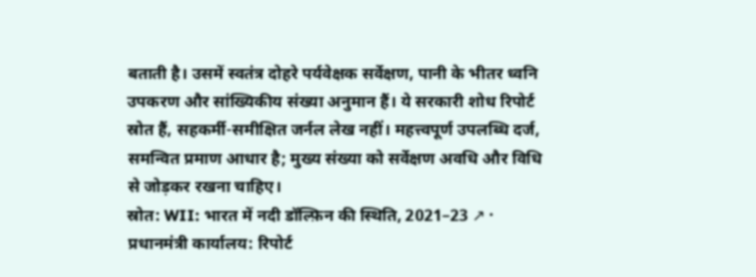बताती है। उसमें स्वतंत्र दोहरे पर्यवेक्षक सर्वेक्षण, पानी के भीतर ध्वनि उपकरण और सांख्यिकीय संख्या अनुमान हैं। ये सरकारी शोध रिपोर्ट स्रोत हैं, सहकर्मी-समीक्षित जर्नल लेख नहीं। महत्त्वपूर्ण उपलब्धि दर्ज, समन्वित प्रमाण आधार है; मुख्य संख्या को सर्वेक्षण अवधि और विधि से जोड़कर रखना चाहिए।
स्रोत: WII: भारत में नदी डॉल्फ़िन की स्थिति, 2021–23 ↗ · प्रधानमंत्री कार्यालय: रिपोर्ट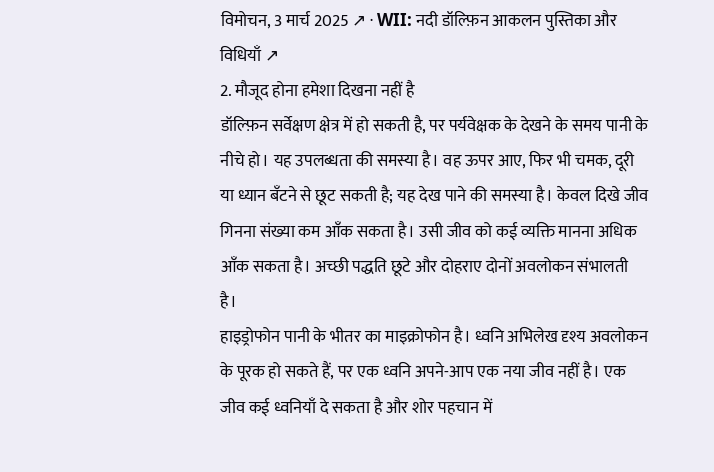विमोचन, 3 मार्च 2025 ↗ · WII: नदी डॉल्फ़िन आकलन पुस्तिका और विधियाँ ↗
2. मौजूद होना हमेशा दिखना नहीं है
डॉल्फ़िन सर्वेक्षण क्षेत्र में हो सकती है, पर पर्यवेक्षक के देखने के समय पानी के नीचे हो। यह उपलब्धता की समस्या है। वह ऊपर आए, फिर भी चमक, दूरी या ध्यान बँटने से छूट सकती है; यह देख पाने की समस्या है। केवल दिखे जीव गिनना संख्या कम आँक सकता है। उसी जीव को कई व्यक्ति मानना अधिक आँक सकता है। अच्छी पद्धति छूटे और दोहराए दोनों अवलोकन संभालती है।
हाइड्रोफोन पानी के भीतर का माइक्रोफोन है। ध्वनि अभिलेख दृश्य अवलोकन के पूरक हो सकते हैं, पर एक ध्वनि अपने-आप एक नया जीव नहीं है। एक जीव कई ध्वनियाँ दे सकता है और शोर पहचान में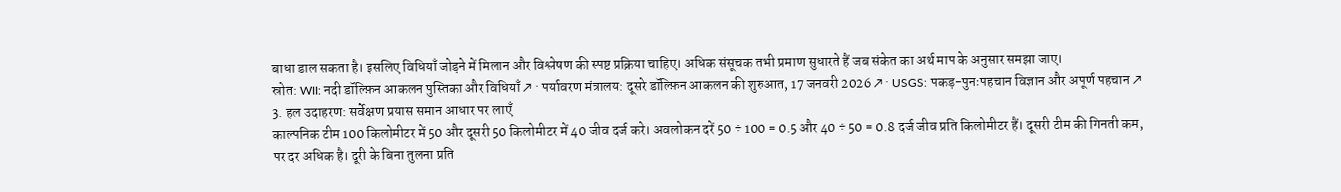बाधा डाल सकता है। इसलिए विधियाँ जोड़ने में मिलान और विश्लेषण की स्पष्ट प्रक्रिया चाहिए। अधिक संसूचक तभी प्रमाण सुधारते हैं जब संकेत का अर्थ माप के अनुसार समझा जाए।
स्रोत: WII: नदी डॉल्फ़िन आकलन पुस्तिका और विधियाँ ↗ · पर्यावरण मंत्रालय: दूसरे डॉल्फ़िन आकलन की शुरुआत, 17 जनवरी 2026 ↗ · USGS: पकड़-पुनःपहचान विज्ञान और अपूर्ण पहचान ↗
3. हल उदाहरण: सर्वेक्षण प्रयास समान आधार पर लाएँ
काल्पनिक टीम 100 किलोमीटर में 50 और दूसरी 50 किलोमीटर में 40 जीव दर्ज करे। अवलोकन दरें 50 ÷ 100 = 0.5 और 40 ÷ 50 = 0.8 दर्ज जीव प्रति किलोमीटर हैं। दूसरी टीम की गिनती कम, पर दर अधिक है। दूरी के बिना तुलना प्रति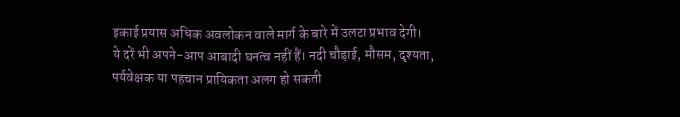इकाई प्रयास अधिक अवलोकन वाले मार्ग के बारे में उलटा प्रभाव देगी।
ये दरें भी अपने-आप आबादी घनत्व नहीं हैं। नदी चौड़ाई, मौसम, दृश्यता, पर्यवेक्षक या पहचान प्रायिकता अलग हो सकती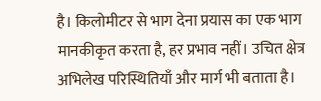है। किलोमीटर से भाग देना प्रयास का एक भाग मानकीकृत करता है, हर प्रभाव नहीं। उचित क्षेत्र अभिलेख परिस्थितियाँ और मार्ग भी बताता है।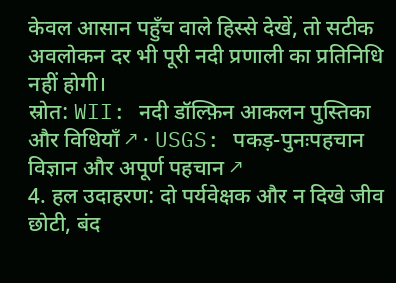केवल आसान पहुँच वाले हिस्से देखें, तो सटीक अवलोकन दर भी पूरी नदी प्रणाली का प्रतिनिधि नहीं होगी।
स्रोत: WII: नदी डॉल्फ़िन आकलन पुस्तिका और विधियाँ ↗ · USGS: पकड़-पुनःपहचान विज्ञान और अपूर्ण पहचान ↗
4. हल उदाहरण: दो पर्यवेक्षक और न दिखे जीव
छोटी, बंद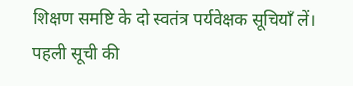शिक्षण समष्टि के दो स्वतंत्र पर्यवेक्षक सूचियाँ लें। पहली सूची की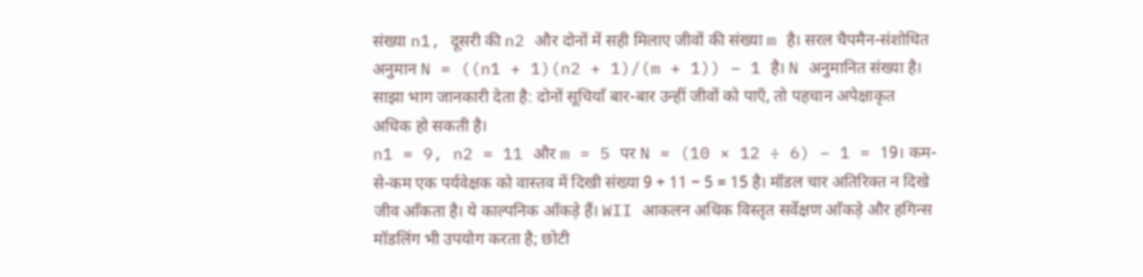संख्या n1, दूसरी की n2 और दोनों में सही मिलाए जीवों की संख्या m है। सरल चैपमैन-संशोधित अनुमान N = ((n1 + 1)(n2 + 1)/(m + 1)) − 1 है। N अनुमानित संख्या है। साझा भाग जानकारी देता है: दोनों सूचियाँ बार-बार उन्हीं जीवों को पाएँ, तो पहचान अपेक्षाकृत अधिक हो सकती है।
n1 = 9, n2 = 11 और m = 5 पर N = (10 × 12 ÷ 6) − 1 = 19। कम-से-कम एक पर्यवेक्षक को वास्तव में दिखी संख्या 9 + 11 − 5 = 15 है। मॉडल चार अतिरिक्त न दिखे जीव आँकता है। ये काल्पनिक आँकड़े हैं। WII आकलन अधिक विस्तृत सर्वेक्षण आँकड़े और हगिन्स मॉडलिंग भी उपयोग करता है; छोटी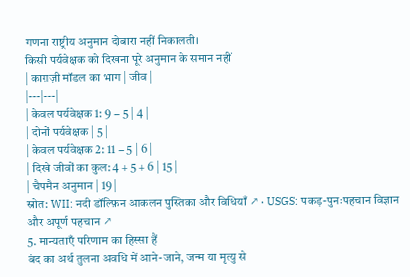गणना राष्ट्रीय अनुमान दोबारा नहीं निकालती।
किसी पर्यवेक्षक को दिखना पूरे अनुमान के समान नहीं
| काग़ज़ी मॉडल का भाग | जीव |
|---|---|
| केवल पर्यवेक्षक 1: 9 − 5 | 4 |
| दोनों पर्यवेक्षक | 5 |
| केवल पर्यवेक्षक 2: 11 − 5 | 6 |
| दिखे जीवों का कुल: 4 + 5 + 6 | 15 |
| चैपमैन अनुमान | 19 |
स्रोत: WII: नदी डॉल्फ़िन आकलन पुस्तिका और विधियाँ ↗ · USGS: पकड़-पुनःपहचान विज्ञान और अपूर्ण पहचान ↗
5. मान्यताएँ परिणाम का हिस्सा हैं
बंद का अर्थ तुलना अवधि में आने-जाने, जन्म या मृत्यु से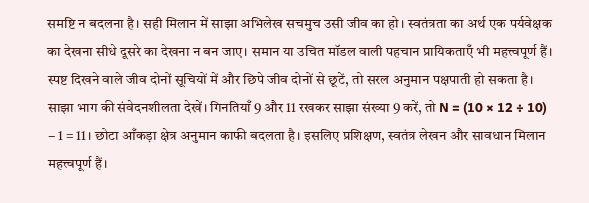समष्टि न बदलना है। सही मिलान में साझा अभिलेख सचमुच उसी जीव का हो। स्वतंत्रता का अर्थ एक पर्यवेक्षक का देखना सीधे दूसरे का देखना न बन जाए। समान या उचित मॉडल वाली पहचान प्रायिकताएँ भी महत्त्वपूर्ण हैं। स्पष्ट दिखने वाले जीव दोनों सूचियों में और छिपे जीव दोनों से छूटें, तो सरल अनुमान पक्षपाती हो सकता है।
साझा भाग की संवेदनशीलता देखें। गिनतियाँ 9 और 11 रखकर साझा संख्या 9 करें, तो N = (10 × 12 ÷ 10) − 1 = 11। छोटा आँकड़ा क्षेत्र अनुमान काफी बदलता है। इसलिए प्रशिक्षण, स्वतंत्र लेखन और सावधान मिलान महत्त्वपूर्ण हैं।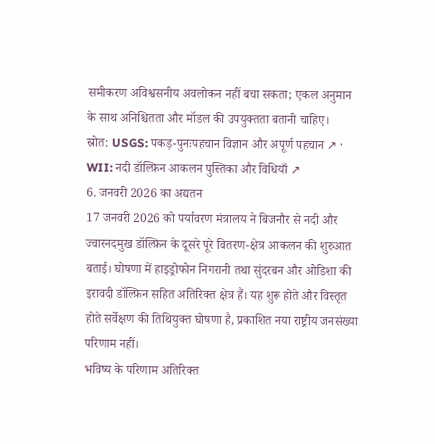समीकरण अविश्वसनीय अवलोकन नहीं बचा सकता; एकल अनुमान के साथ अनिश्चितता और मॉडल की उपयुक्तता बतानी चाहिए।
स्रोत: USGS: पकड़-पुनःपहचान विज्ञान और अपूर्ण पहचान ↗ · WII: नदी डॉल्फ़िन आकलन पुस्तिका और विधियाँ ↗
6. जनवरी 2026 का अद्यतन
17 जनवरी 2026 को पर्यावरण मंत्रालय ने बिजनौर से नदी और ज्वारनदमुख डॉल्फ़िन के दूसरे पूरे वितरण-क्षेत्र आकलन की शुरुआत बताई। घोषणा में हाइड्रोफोन निगरानी तथा सुंदरबन और ओडिशा की इरावदी डॉल्फ़िन सहित अतिरिक्त क्षेत्र हैं। यह शुरू होते और विस्तृत होते सर्वेक्षण की तिथियुक्त घोषणा है, प्रकाशित नया राष्ट्रीय जनसंख्या परिणाम नहीं।
भविष्य के परिणाम अतिरिक्त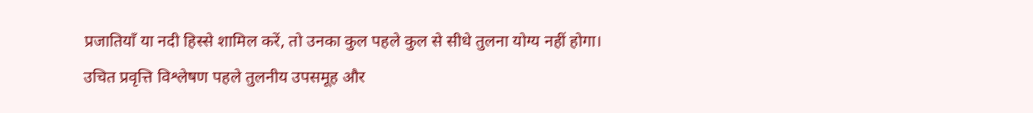प्रजातियाँ या नदी हिस्से शामिल करें, तो उनका कुल पहले कुल से सीधे तुलना योग्य नहीं होगा। उचित प्रवृत्ति विश्लेषण पहले तुलनीय उपसमूह और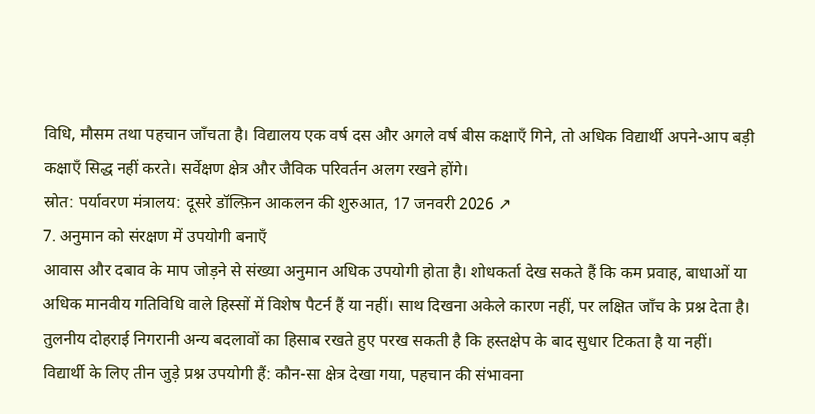विधि, मौसम तथा पहचान जाँचता है। विद्यालय एक वर्ष दस और अगले वर्ष बीस कक्षाएँ गिने, तो अधिक विद्यार्थी अपने-आप बड़ी कक्षाएँ सिद्ध नहीं करते। सर्वेक्षण क्षेत्र और जैविक परिवर्तन अलग रखने होंगे।
स्रोत: पर्यावरण मंत्रालय: दूसरे डॉल्फ़िन आकलन की शुरुआत, 17 जनवरी 2026 ↗
7. अनुमान को संरक्षण में उपयोगी बनाएँ
आवास और दबाव के माप जोड़ने से संख्या अनुमान अधिक उपयोगी होता है। शोधकर्ता देख सकते हैं कि कम प्रवाह, बाधाओं या अधिक मानवीय गतिविधि वाले हिस्सों में विशेष पैटर्न हैं या नहीं। साथ दिखना अकेले कारण नहीं, पर लक्षित जाँच के प्रश्न देता है। तुलनीय दोहराई निगरानी अन्य बदलावों का हिसाब रखते हुए परख सकती है कि हस्तक्षेप के बाद सुधार टिकता है या नहीं।
विद्यार्थी के लिए तीन जुड़े प्रश्न उपयोगी हैं: कौन-सा क्षेत्र देखा गया, पहचान की संभावना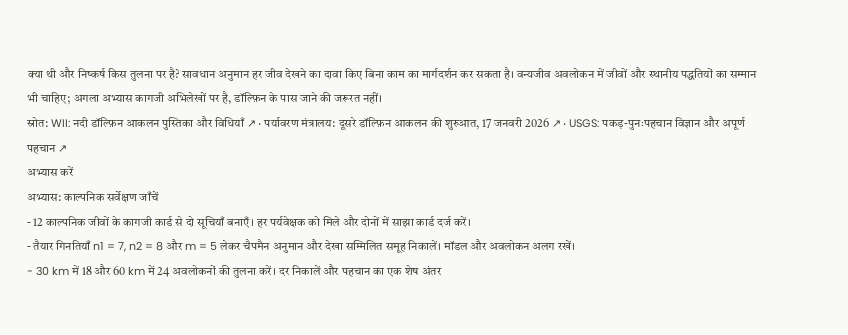क्या थी और निष्कर्ष किस तुलना पर है? सावधान अनुमान हर जीव देखने का दावा किए बिना काम का मार्गदर्शन कर सकता है। वन्यजीव अवलोकन में जीवों और स्थानीय पद्धतियों का सम्मान भी चाहिए; अगला अभ्यास कागजी अभिलेखों पर है, डॉल्फ़िन के पास जाने की जरूरत नहीं।
स्रोत: WII: नदी डॉल्फ़िन आकलन पुस्तिका और विधियाँ ↗ · पर्यावरण मंत्रालय: दूसरे डॉल्फ़िन आकलन की शुरुआत, 17 जनवरी 2026 ↗ · USGS: पकड़-पुनःपहचान विज्ञान और अपूर्ण पहचान ↗
अभ्यास करें
अभ्यास: काल्पनिक सर्वेक्षण जाँचें
- 12 काल्पनिक जीवों के कागजी कार्ड से दो सूचियाँ बनाएँ। हर पर्यवेक्षक को मिले और दोनों में साझा कार्ड दर्ज करें।
- तैयार गिनतियाँ n1 = 7, n2 = 8 और m = 5 लेकर चैपमैन अनुमान और देखा सम्मिलित समूह निकालें। मॉडल और अवलोकन अलग रखें।
- 30 km में 18 और 60 km में 24 अवलोकनों की तुलना करें। दर निकालें और पहचान का एक शेष अंतर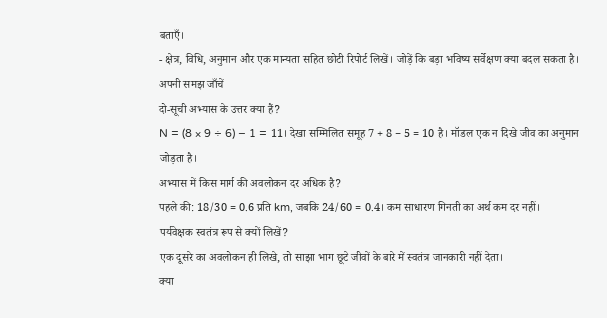बताएँ।
- क्षेत्र, विधि, अनुमान और एक मान्यता सहित छोटी रिपोर्ट लिखें। जोड़ें कि बड़ा भविष्य सर्वेक्षण क्या बदल सकता है।
अपनी समझ जाँचें
दो-सूची अभ्यास के उत्तर क्या हैं?
N = (8 × 9 ÷ 6) − 1 = 11। देखा सम्मिलित समूह 7 + 8 − 5 = 10 है। मॉडल एक न दिखे जीव का अनुमान जोड़ता है।
अभ्यास में किस मार्ग की अवलोकन दर अधिक है?
पहले की: 18/30 = 0.6 प्रति km, जबकि 24/60 = 0.4। कम साधारण गिनती का अर्थ कम दर नहीं।
पर्यवेक्षक स्वतंत्र रूप से क्यों लिखें?
एक दूसरे का अवलोकन ही लिखे, तो साझा भाग छूटे जीवों के बारे में स्वतंत्र जानकारी नहीं देता।
क्या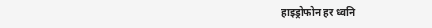हाइड्रोफोन हर ध्वनि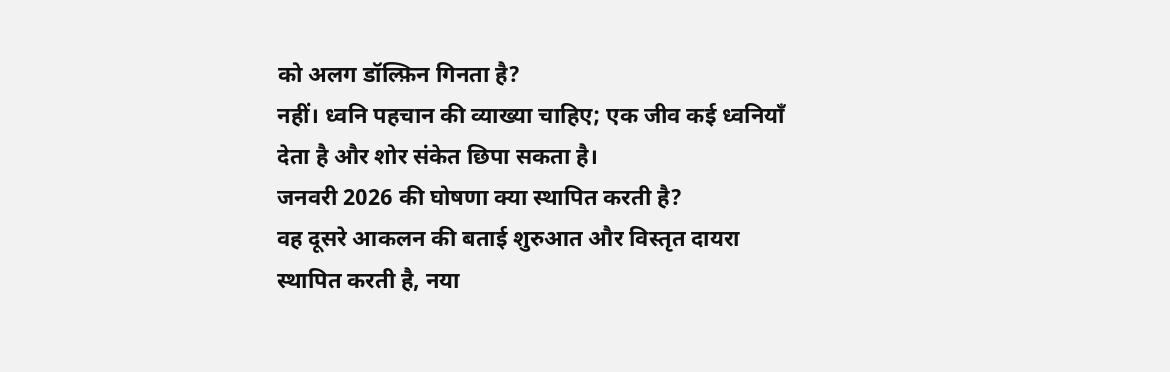को अलग डॉल्फ़िन गिनता है?
नहीं। ध्वनि पहचान की व्याख्या चाहिए; एक जीव कई ध्वनियाँ देता है और शोर संकेत छिपा सकता है।
जनवरी 2026 की घोषणा क्या स्थापित करती है?
वह दूसरे आकलन की बताई शुरुआत और विस्तृत दायरा स्थापित करती है, नया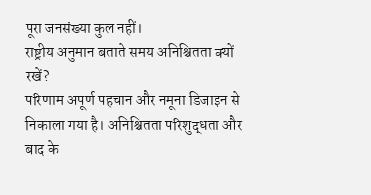पूरा जनसंख्या कुल नहीं।
राष्ट्रीय अनुमान बताते समय अनिश्चितता क्यों रखें?
परिणाम अपूर्ण पहचान और नमूना डिजाइन से निकाला गया है। अनिश्चितता परिशुद्धता और बाद के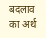बदलाव का अर्थ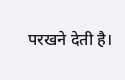परखने देती है।